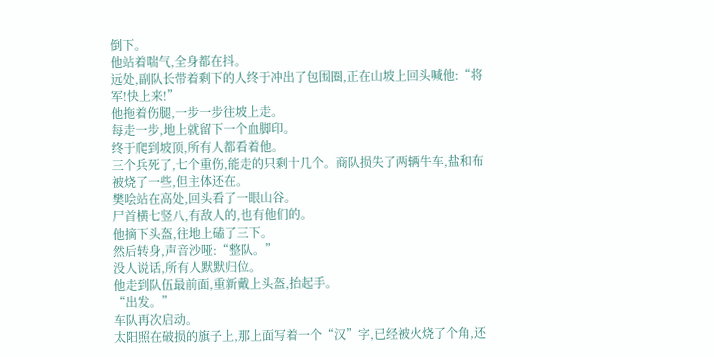倒下。
他站着喘气,全身都在抖。
远处,副队长带着剩下的人终于冲出了包围圈,正在山坡上回头喊他:“将军!快上来!”
他拖着伤腿,一步一步往坡上走。
每走一步,地上就留下一个血脚印。
终于爬到坡顶,所有人都看着他。
三个兵死了,七个重伤,能走的只剩十几个。商队损失了两辆牛车,盐和布被烧了一些,但主体还在。
樊哙站在高处,回头看了一眼山谷。
尸首横七竖八,有敌人的,也有他们的。
他摘下头盔,往地上磕了三下。
然后转身,声音沙哑:“整队。”
没人说话,所有人默默归位。
他走到队伍最前面,重新戴上头盔,抬起手。
“出发。”
车队再次启动。
太阳照在破损的旗子上,那上面写着一个“汉”字,已经被火烧了个角,还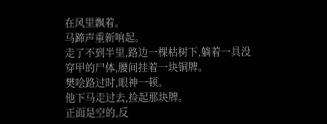在风里飘着。
马蹄声重新响起。
走了不到半里,路边一棵枯树下,躺着一具没穿甲的尸体,腰间挂着一块铜牌。
樊哙路过时,眼神一顿。
他下马走过去,捡起那块牌。
正面是空的,反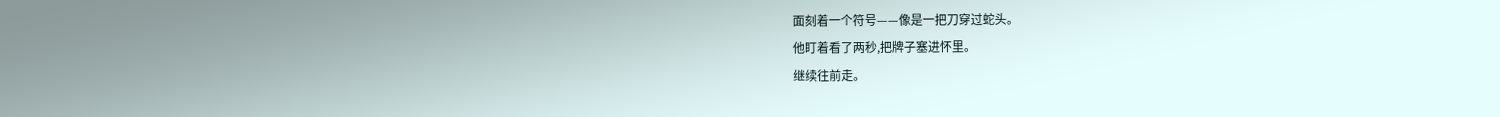面刻着一个符号——像是一把刀穿过蛇头。
他盯着看了两秒,把牌子塞进怀里。
继续往前走。